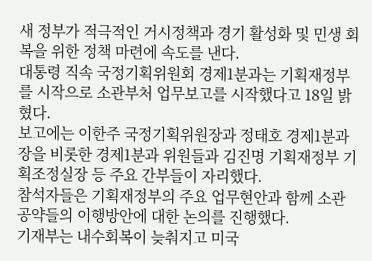새 정부가 적극적인 거시정책과 경기 활성화 및 민생 회복을 위한 정책 마련에 속도를 낸다.
대통령 직속 국정기획위원회 경제1분과는 기획재정부를 시작으로 소관부처 업무보고를 시작했다고 18일 밝혔다.
보고에는 이한주 국정기획위원장과 정태호 경제1분과장을 비롯한 경제1분과 위원들과 김진명 기획재정부 기획조정실장 등 주요 간부들이 자리했다.
참석자들은 기획재정부의 주요 업무현안과 함께 소관 공약들의 이행방안에 대한 논의를 진행했다.
기재부는 내수회복이 늦춰지고 미국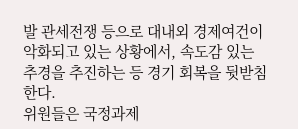발 관세전쟁 등으로 대내외 경제여건이 악화되고 있는 상황에서, 속도감 있는 추경을 추진하는 등 경기 회복을 뒷받침한다.
위원들은 국정과제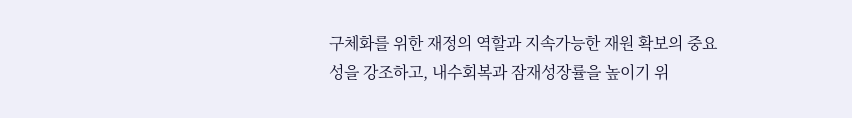구체화를 위한 재정의 역할과 지속가능한 재원 확보의 중요성을 강조하고, 내수회복과 잠재성장률을 높이기 위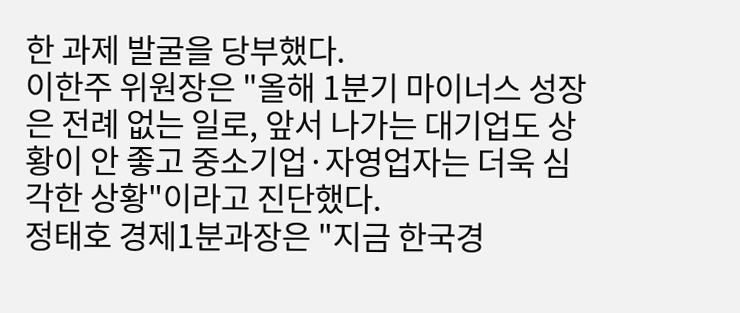한 과제 발굴을 당부했다.
이한주 위원장은 "올해 1분기 마이너스 성장은 전례 없는 일로, 앞서 나가는 대기업도 상황이 안 좋고 중소기업·자영업자는 더욱 심각한 상황"이라고 진단했다.
정태호 경제1분과장은 "지금 한국경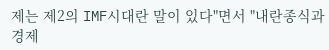제는 제2의 IMF시대란 말이 있다"면서 "내란종식과 경제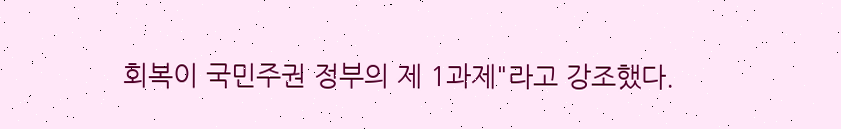회복이 국민주권 정부의 제 1과제"라고 강조했다.